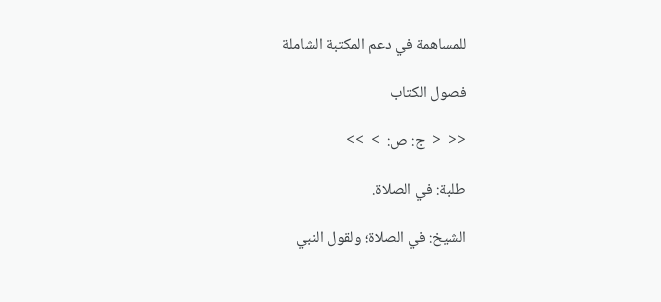للمساهمة في دعم المكتبة الشاملة

فصول الكتاب

<<  <  ج: ص:  >  >>

طلبة: في الصلاة.

الشيخ: في الصلاة؛ ولقول النبي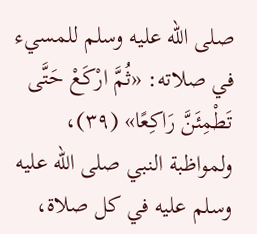صلى الله عليه وسلم للمسيء في صلاته: «ثُمَّ ارْكَعْ حَتَّى تَطْمِئَنَّ رَاكِعًا» (٣٩)، ولمواظبة النبي صلى الله عليه وسلم عليه في كل صلاة،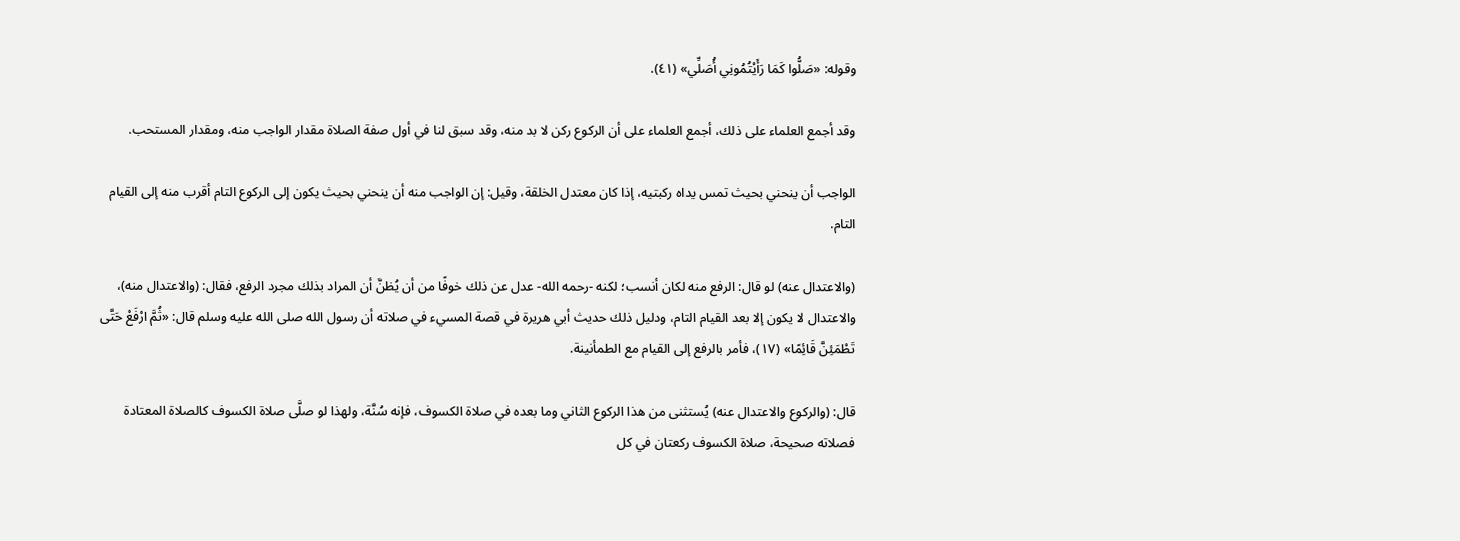وقوله: «صَلُّوا كَمَا رَأَيْتُمُونِي أُصَلِّي» (٤١).

وقد أجمع العلماء على ذلك، أجمع العلماء على أن الركوع ركن لا بد منه، وقد سبق لنا في أول صفة الصلاة مقدار الواجب منه، ومقدار المستحب.

الواجب أن ينحني بحيث تمس يداه ركبتيه، إذا كان معتدل الخلقة، وقيل: إن الواجب منه أن ينحني بحيث يكون إلى الركوع التام أقرب منه إلى القيام التام.

(والاعتدال عنه) لو قال: الرفع منه لكان أنسب؛ لكنه -رحمه الله- عدل عن ذلك خوفًا من أن يُظنَّ أن المراد بذلك مجرد الرفع، فقال: (والاعتدال منه)، والاعتدال لا يكون إلا بعد القيام التام، ودليل ذلك حديث أبي هريرة في قصة المسيء في صلاته أن رسول الله صلى الله عليه وسلم قال: «ثُمَّ ارْفَعْ حَتَّى تَطْمَئِنَّ قَائِمًا» (١٧)، فأمر بالرفع إلى القيام مع الطمأنينة.

قال: (والركوع والاعتدال عنه) يُستثنى من هذا الركوع الثاني وما بعده في صلاة الكسوف، فإنه سُنَّة، ولهذا لو صلَّى صلاة الكسوف كالصلاة المعتادة فصلاته صحيحة، صلاة الكسوف ركعتان في كل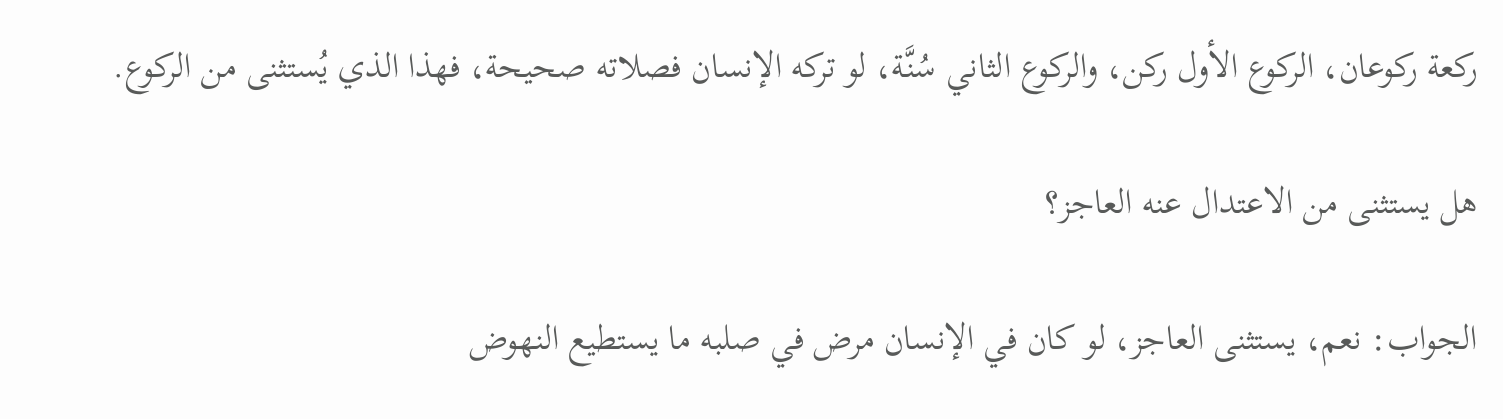ركعة ركوعان، الركوع الأول ركن، والركوع الثاني سُنَّة، لو تركه الإنسان فصلاته صحيحة، فهذا الذي يُستثنى من الركوع.

هل يستثنى من الاعتدال عنه العاجز؟

الجواب: نعم، يستثنى العاجز، لو كان في الإنسان مرض في صلبه ما يستطيع النهوض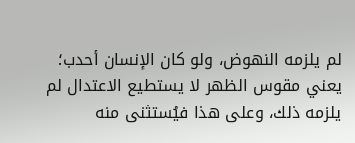لم يلزمه النهوض، ولو كان الإنسان أحدب؛ يعني مقوس الظهر لا يستطيع الاعتدال لم يلزمه ذلك، وعلى هذا فيُستثنى منه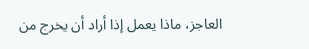العاجز، ماذا يعمل إذا أراد أن يخرج من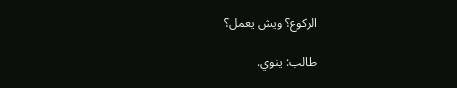الركوع؟ ويش يعمل؟

طالب: ينوي.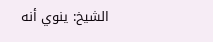الشيخ: ينوي أنه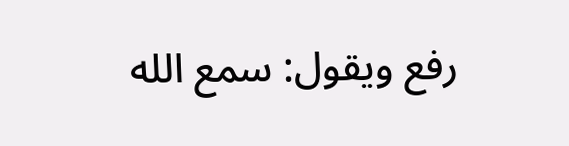رفع ويقول: سمع الله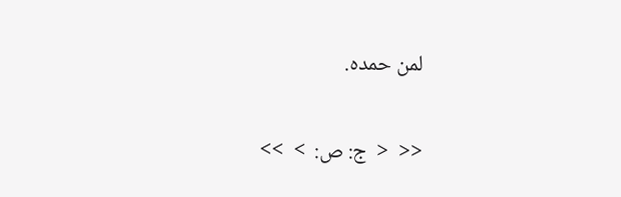لمن حمده.

<<  <  ج: ص:  >  >>